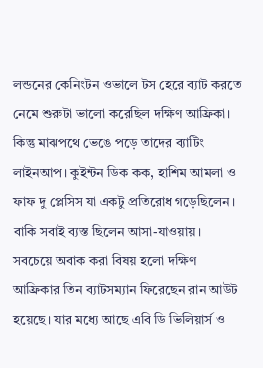লন্ডনের কেনিংটন ওভালে টস হেরে ব্যাট করতে নেমে শুরুটা ভালো করেছিল দক্ষিণ আফ্রিকা। কিন্তু মাঝপথে ভেঙে পড়ে তাদের ব্যাটিং লাইনআপ। কুইন্টন ডিক কক, হাশিম আমলা ও ফাফ দু প্লেসিস যা একটু প্রতিরোধ গড়েছিলেন। বাকি সবাই ব্যস্ত ছিলেন আসা-যাওয়ায়।
সবচেয়ে অবাক করা বিষয় হলো দক্ষিণ আফ্রিকার তিন ব্যাটসম্যান ফিরেছেন রান আউট হয়েছে। যার মধ্যে আছে এবি ডি ভিলিয়ার্স ও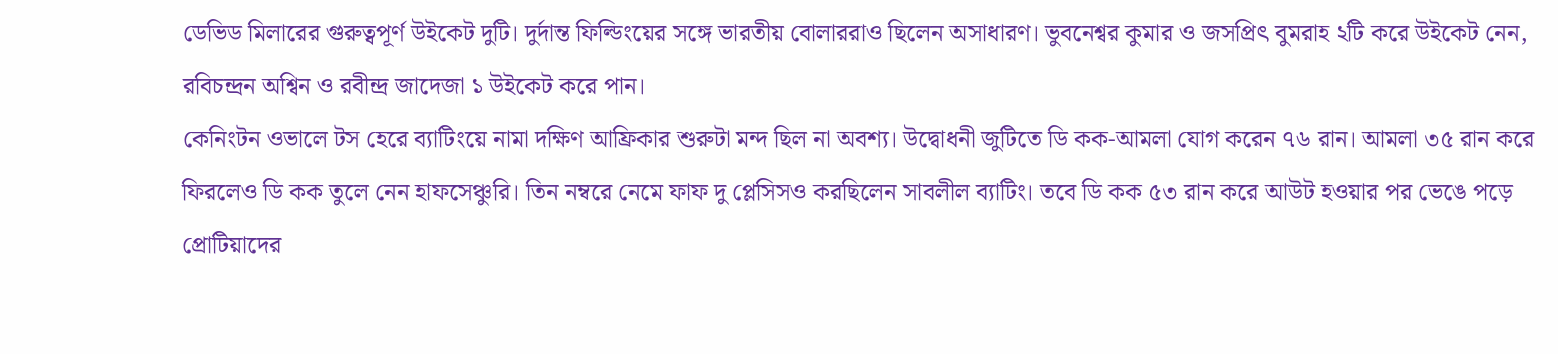ডেভিড মিলারের গুরুত্বপূর্ণ উইকেট দুটি। দুর্দান্ত ফিল্ডিংয়ের সঙ্গে ভারতীয় বোলাররাও ছিলেন অসাধারণ। ভুবনেশ্বর কুমার ও জসপ্রিৎ বুমরাহ ২টি করে উইকেট নেন, রবিচন্দ্রন অশ্বিন ও রবীন্দ্র জাদেজা ১ উইকেট করে পান।
কেনিংটন ওভালে টস হেরে ব্যাটিংয়ে নামা দক্ষিণ আফ্রিকার শুরুটা মন্দ ছিল না অবশ্য। উদ্বোধনী জুটিতে ডি কক-আমলা যোগ করেন ৭৬ রান। আমলা ৩৫ রান করে ফিরলেও ডি কক তুলে নেন হাফসেঞ্চুরি। তিন নম্বরে নেমে ফাফ দু প্লেসিসও করছিলেন সাবলীল ব্যাটিং। তবে ডি কক ৫৩ রান করে আউট হওয়ার পর ভেঙে পড়ে প্রোটিয়াদের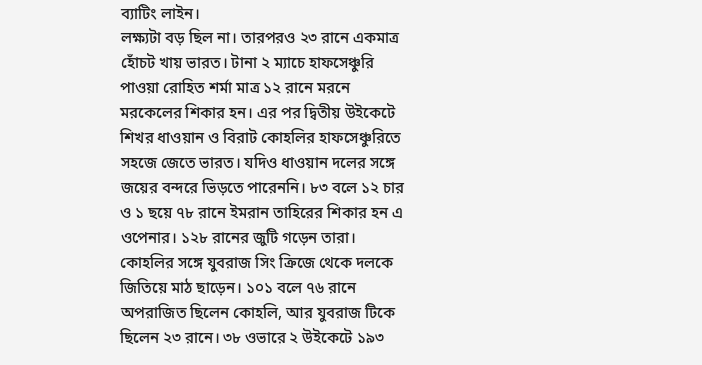ব্যাটিং লাইন।
লক্ষ্যটা বড় ছিল না। তারপরও ২৩ রানে একমাত্র হোঁচট খায় ভারত। টানা ২ ম্যাচে হাফসেঞ্চুরি পাওয়া রোহিত শর্মা মাত্র ১২ রানে মরনে মরকেলের শিকার হন। এর পর দ্বিতীয় উইকেটে শিখর ধাওয়ান ও বিরাট কোহলির হাফসেঞ্চুরিতে সহজে জেতে ভারত। যদিও ধাওয়ান দলের সঙ্গে জয়ের বন্দরে ভিড়তে পারেননি। ৮৩ বলে ১২ চার ও ১ ছয়ে ৭৮ রানে ইমরান তাহিরের শিকার হন এ ওপেনার। ১২৮ রানের জুটি গড়েন তারা।
কোহলির সঙ্গে যুবরাজ সিং ক্রিজে থেকে দলকে জিতিয়ে মাঠ ছাড়েন। ১০১ বলে ৭৬ রানে অপরাজিত ছিলেন কোহলি, আর যুবরাজ টিকে ছিলেন ২৩ রানে। ৩৮ ওভারে ২ উইকেটে ১৯৩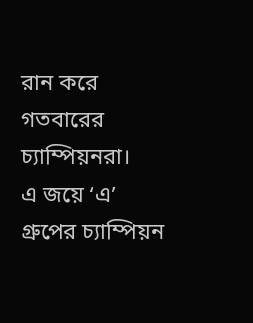রান করে গতবারের চ্যাম্পিয়নরা।
এ জয়ে ‘এ’ গ্রুপের চ্যাম্পিয়ন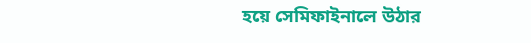হয়ে সেমিফাইনালে উঠার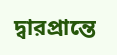দ্বারপ্রান্তে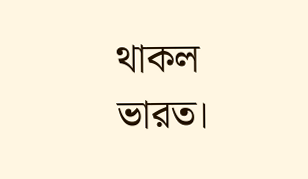থাকল ভারত।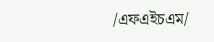/এফএইচএম/